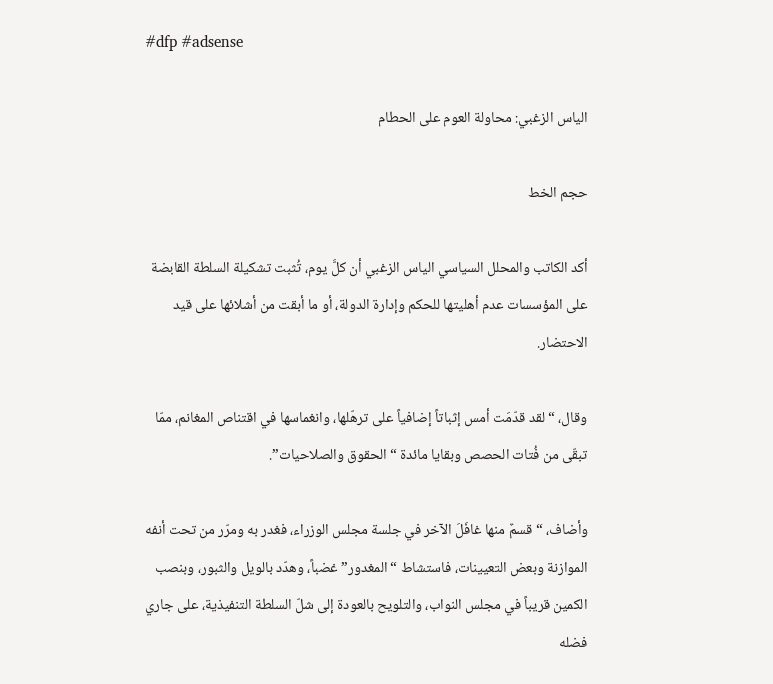#dfp #adsense

الياس الزغبي: محاولة العوم على الحطام

حجم الخط

أكد الكاتب والمحلل السياسي الياس الزغبي أن كلَّ يوم، تُثبت تشكيلة السلطة القابضة على المؤسسات عدم أهليتها للحكم وإدارة الدولة، أو ما أبقت من أشلائها على قيد الاحتضار.

وقال، “لقد قدّمَت أمس إثباتاً إضافياً على ترهّلها، وانغماسها في اقتناص المغانم، ممّا تبقّى من فُتات الحصص وبقايا مائدة “الحقوق والصلاحيات”.

وأضاف، “قسمٌ منها غافَلَ الآخر في جلسة مجلس الوزراء، فغدر به ومرّر من تحت أنفه الموازنة وبعض التعيينات، فاستشاط “المغدور” غضباً، وهدّد بالويل والثبور، وبنصب الكمين قريباً في مجلس النواب، والتلويح بالعودة إلى شلّ السلطة التنفيذية، على جاري فضله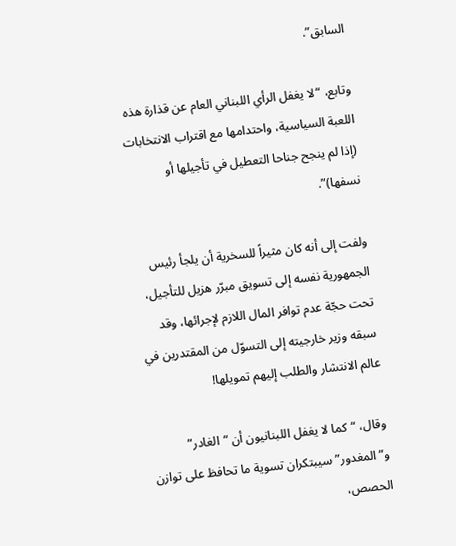السابق”.

وتابع، “لا يغفل الرأي اللبناني العام عن قذارة هذه اللعبة السياسية، واحتدامها مع اقتراب الانتخابات (إذا لم ينجح جناحا التعطيل في تأجيلها أو نسفها)”.

ولفت إلى أنه كان مثيراً للسخرية أن يلجأ رئيس الجمهورية نفسه إلى تسويق مبرّر هزيل للتأجيل، تحت حجّة عدم توافر المال اللازم لإجرائها، وقد سبقه وزير خارجيته إلى التسوّل من المقتدرين في عالم الانتشار والطلب إليهم تمويلها!

وقال، “كما لا يغفل اللبنانيون أن “الغادر” و”المغدور” سيبتكران تسوية ما تحافظ على توازن الحصص،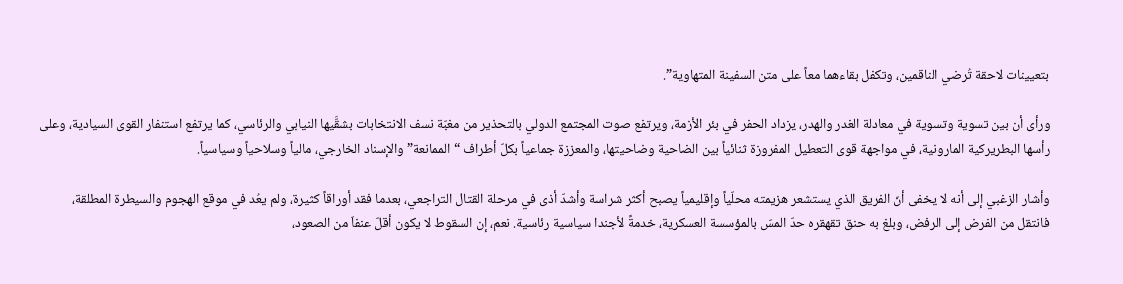بتعيينات لاحقة تُرضي الناقمين، وتكفل بقاءهما معاً على متن السفينة المتهاوية”.

ورأى أن بين تسوية وتسوية في معادلة الغدر والهدر، يزداد الحفر في بئر الأزمة، ويرتفع صوت المجتمع الدولي بالتحذير من مغبّة نسف الانتخابات بشقَّيها النيابي والرئاسي، كما يرتفع استنفار القوى السيادية، وعلى رأسها البطريركية المارونية، في مواجهة قوى التعطيل المفروزة ثنائياً بين الضاحية وضاحيتها، والمعززة جماعياً بكلّ أطراف “الممانعة” والإسناد الخارجي، مالياً وسلاحياً وسياسياً.

وأشار الزغبي إلى أنه لا يخفى أنّ الفريق الذي يستشعر هزيمته محلّياً وإقليمياً يصبح أكثر شراسة وأشدّ أذى في مرحلة القتال التراجعي، بعدما فقد أوراقاً كثيرة، ولم يعُد في موقع الهجوم والسيطرة المطلقة، فانتقل من الفرض إلى الرفض، وبلغ به حنق تقهقره حدّ المسّ بالمؤسسة العسكرية، خدمةً لأجندا سياسية رئاسية. نعم، إن السقوط لا يكون أقلّ عنفاّ من الصعود،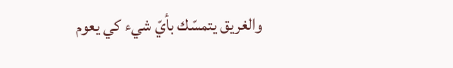والغريق يتمسّك بأيّ شيء كي يعوم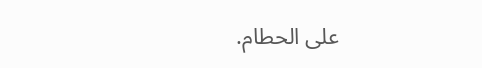على الحطام.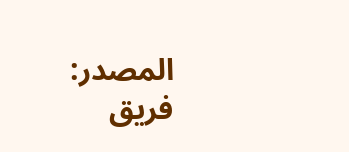المصدر:
فريق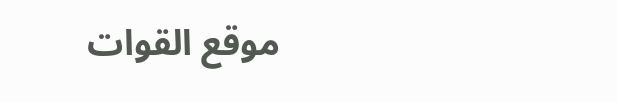موقع القوات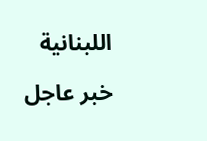اللبنانية

خبر عاجل